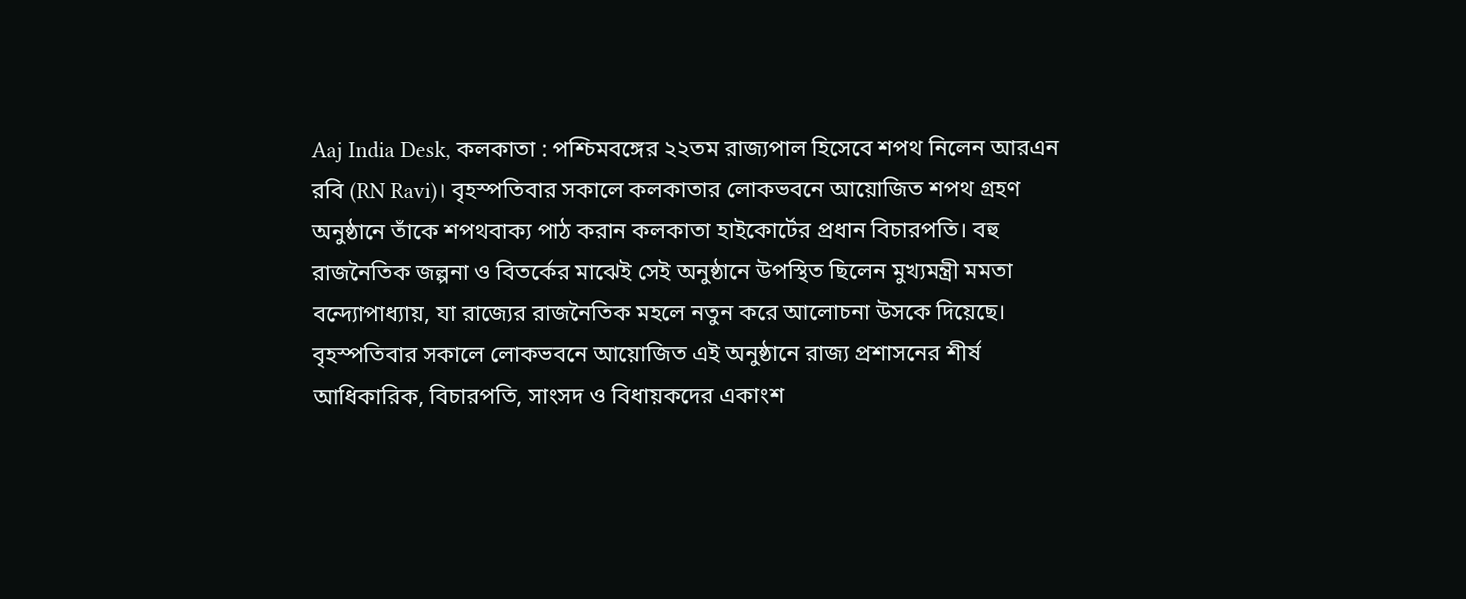Aaj India Desk, কলকাতা : পশ্চিমবঙ্গের ২২তম রাজ্যপাল হিসেবে শপথ নিলেন আরএন রবি (RN Ravi)। বৃহস্পতিবার সকালে কলকাতার লোকভবনে আয়োজিত শপথ গ্রহণ অনুষ্ঠানে তাঁকে শপথবাক্য পাঠ করান কলকাতা হাইকোর্টের প্রধান বিচারপতি। বহু রাজনৈতিক জল্পনা ও বিতর্কের মাঝেই সেই অনুষ্ঠানে উপস্থিত ছিলেন মুখ্যমন্ত্রী মমতা বন্দ্যোপাধ্যায়, যা রাজ্যের রাজনৈতিক মহলে নতুন করে আলোচনা উসকে দিয়েছে।
বৃহস্পতিবার সকালে লোকভবনে আয়োজিত এই অনুষ্ঠানে রাজ্য প্রশাসনের শীর্ষ আধিকারিক, বিচারপতি, সাংসদ ও বিধায়কদের একাংশ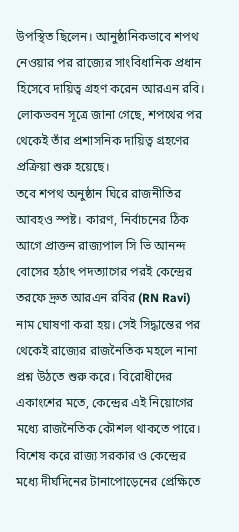উপস্থিত ছিলেন। আনুষ্ঠানিকভাবে শপথ নেওয়ার পর রাজ্যের সাংবিধানিক প্রধান হিসেবে দায়িত্ব গ্রহণ করেন আরএন রবি। লোকভবন সূত্রে জানা গেছে, শপথের পর থেকেই তাঁর প্রশাসনিক দায়িত্ব গ্রহণের প্রক্রিয়া শুরু হয়েছে।
তবে শপথ অনুষ্ঠান ঘিরে রাজনীতির আবহও স্পষ্ট। কারণ, নির্বাচনের ঠিক আগে প্রাক্তন রাজ্যপাল সি ভি আনন্দ বোসের হঠাৎ পদত্যাগের পরই কেন্দ্রের তরফে দ্রুত আরএন রবির (RN Ravi) নাম ঘোষণা করা হয়। সেই সিদ্ধান্তের পর থেকেই রাজ্যের রাজনৈতিক মহলে নানা প্রশ্ন উঠতে শুরু করে। বিরোধীদের একাংশের মতে, কেন্দ্রের এই নিয়োগের মধ্যে রাজনৈতিক কৌশল থাকতে পারে। বিশেষ করে রাজ্য সরকার ও কেন্দ্রের মধ্যে দীর্ঘদিনের টানাপোড়েনের প্রেক্ষিতে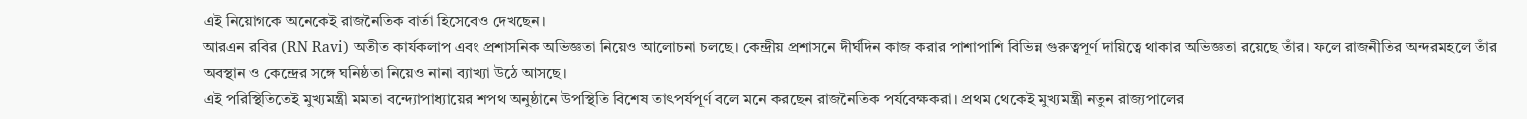এই নিয়োগকে অনেকেই রাজনৈতিক বার্তা হিসেবেও দেখছেন।
আরএন রবির (RN Ravi) অতীত কার্যকলাপ এবং প্রশাসনিক অভিজ্ঞতা নিয়েও আলোচনা চলছে। কেন্দ্রীয় প্রশাসনে দীর্ঘদিন কাজ করার পাশাপাশি বিভিন্ন গুরুত্বপূর্ণ দায়িত্বে থাকার অভিজ্ঞতা রয়েছে তাঁর। ফলে রাজনীতির অন্দরমহলে তাঁর অবস্থান ও কেন্দ্রের সঙ্গে ঘনিষ্ঠতা নিয়েও নানা ব্যাখ্যা উঠে আসছে।
এই পরিস্থিতিতেই মুখ্যমন্ত্রী মমতা বন্দ্যোপাধ্যায়ের শপথ অনুষ্ঠানে উপস্থিতি বিশেষ তাৎপর্যপূর্ণ বলে মনে করছেন রাজনৈতিক পর্যবেক্ষকরা। প্রথম থেকেই মুখ্যমন্ত্রী নতুন রাজ্যপালের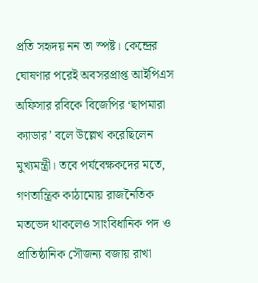প্রতি সহৃদয় নন তা স্পষ্ট। কেন্দ্রের ঘোষণার পরেই অবসরপ্রাপ্ত আইপিএস অফিসার রবিকে বিজেপির ‘ছাপমারা ক্যাডার’ বলে উল্লেখ করেছিলেন মুখ্যমন্ত্রী। তবে পর্যবেক্ষকদের মতে, গণতান্ত্রিক কাঠামোয় রাজনৈতিক মতভেদ থাকলেও সাংবিধানিক পদ ও প্রাতিষ্ঠানিক সৌজন্য বজায় রাখা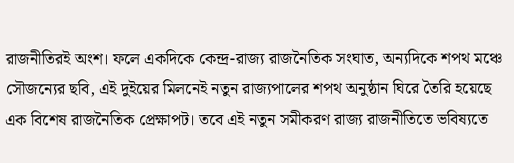রাজনীতিরই অংশ। ফলে একদিকে কেন্দ্র-রাজ্য রাজনৈতিক সংঘাত, অন্যদিকে শপথ মঞ্চে সৌজন্যের ছবি, এই দুইয়ের মিলনেই নতুন রাজ্যপালের শপথ অনুষ্ঠান ঘিরে তৈরি হয়েছে এক বিশেষ রাজনৈতিক প্রেক্ষাপট। তবে এই নতুন সমীকরণ রাজ্য রাজনীতিতে ভবিষ্যতে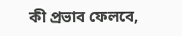কী প্রভাব ফেলবে,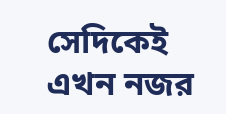সেদিকেই এখন নজর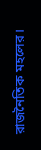রাজনৈতিক মহলের।